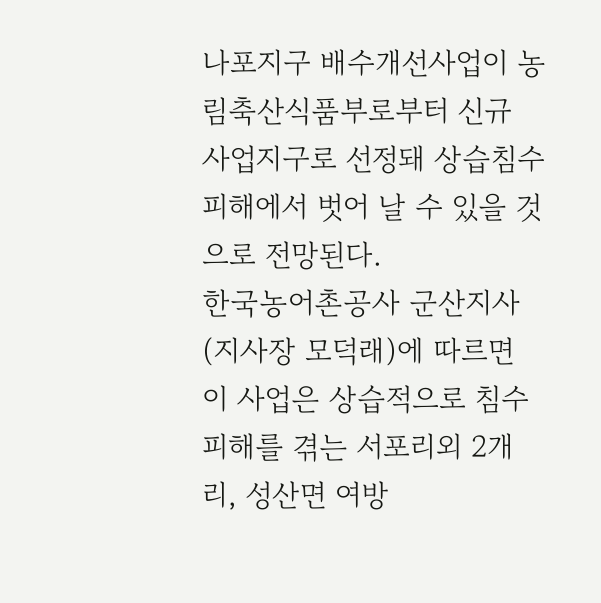나포지구 배수개선사업이 농림축산식품부로부터 신규 사업지구로 선정돼 상습침수 피해에서 벗어 날 수 있을 것으로 전망된다.
한국농어촌공사 군산지사(지사장 모덕래)에 따르면 이 사업은 상습적으로 침수피해를 겪는 서포리외 2개리, 성산면 여방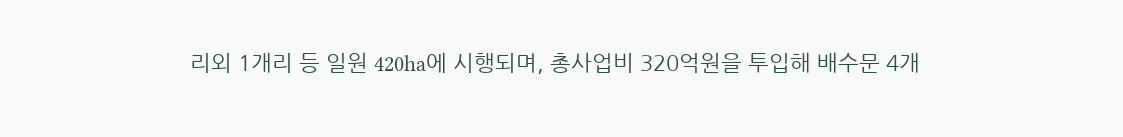리외 1개리 등 일원 420ha에 시행되며, 총사업비 320억원을 투입해 배수문 4개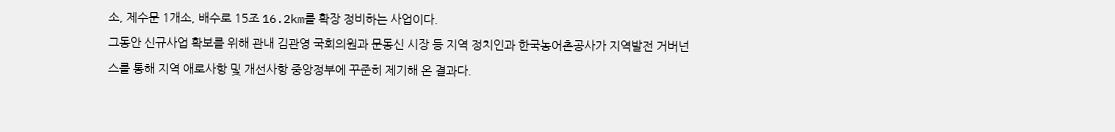소, 제수문 1개소, 배수로 15조 16.2km를 확장 정비하는 사업이다.
그동안 신규사업 확보를 위해 관내 김관영 국회의원과 문동신 시장 등 지역 정치인과 한국농어촌공사가 지역발전 거버넌스를 통해 지역 애로사항 및 개선사항 중앙정부에 꾸준히 제기해 온 결과다.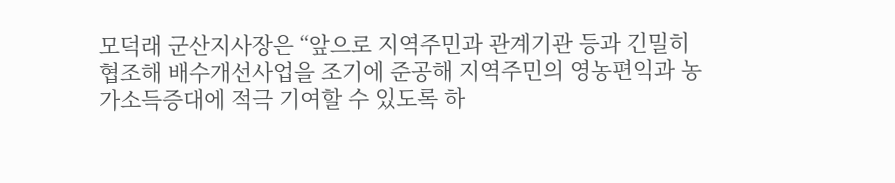모덕래 군산지사장은 “앞으로 지역주민과 관계기관 등과 긴밀히 협조해 배수개선사업을 조기에 준공해 지역주민의 영농편익과 농가소득증대에 적극 기여할 수 있도록 하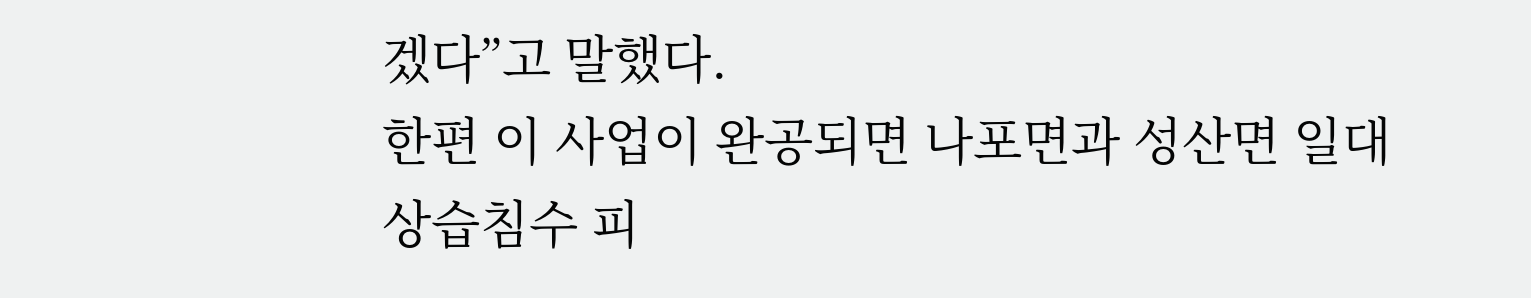겠다”고 말했다.
한편 이 사업이 완공되면 나포면과 성산면 일대 상습침수 피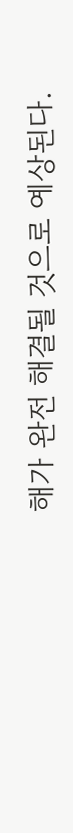해가 완전 해결될 것으로 예상된다.